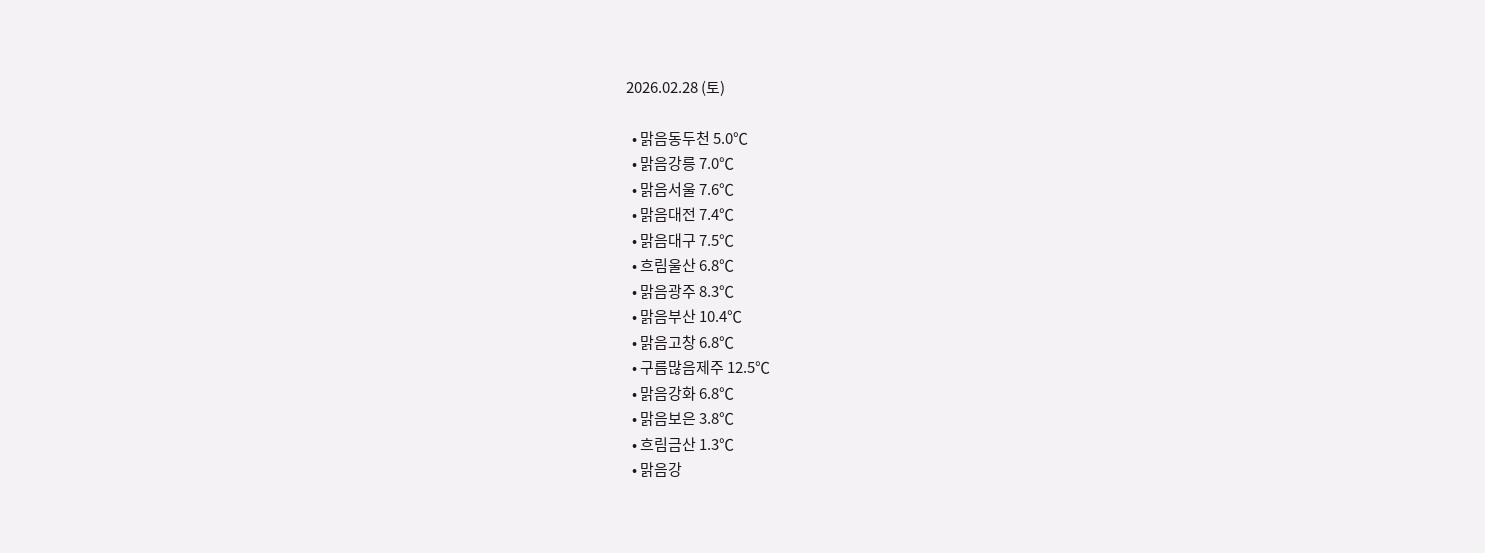2026.02.28 (토)

  • 맑음동두천 5.0℃
  • 맑음강릉 7.0℃
  • 맑음서울 7.6℃
  • 맑음대전 7.4℃
  • 맑음대구 7.5℃
  • 흐림울산 6.8℃
  • 맑음광주 8.3℃
  • 맑음부산 10.4℃
  • 맑음고창 6.8℃
  • 구름많음제주 12.5℃
  • 맑음강화 6.8℃
  • 맑음보은 3.8℃
  • 흐림금산 1.3℃
  • 맑음강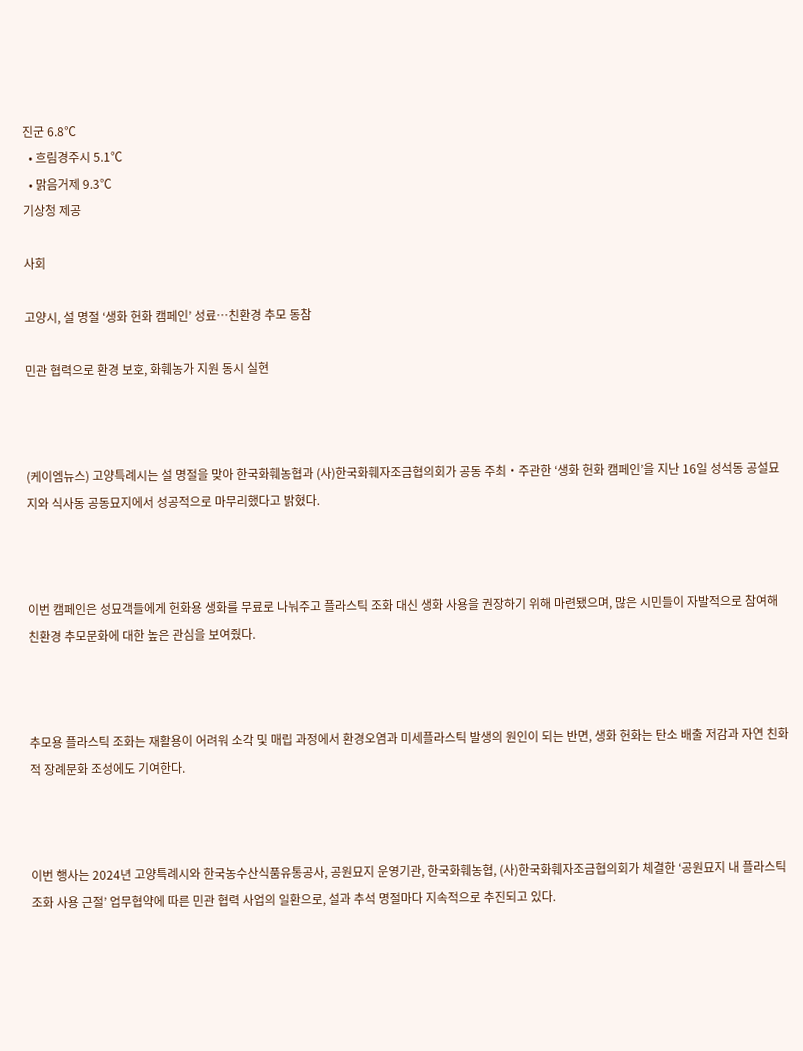진군 6.8℃
  • 흐림경주시 5.1℃
  • 맑음거제 9.3℃
기상청 제공

사회

고양시, 설 명절 ‘생화 헌화 캠페인’ 성료…친환경 추모 동참

민관 협력으로 환경 보호, 화훼농가 지원 동시 실현



(케이엠뉴스) 고양특례시는 설 명절을 맞아 한국화훼농협과 (사)한국화훼자조금협의회가 공동 주최‧주관한 ‘생화 헌화 캠페인’을 지난 16일 성석동 공설묘지와 식사동 공동묘지에서 성공적으로 마무리했다고 밝혔다.



이번 캠페인은 성묘객들에게 헌화용 생화를 무료로 나눠주고 플라스틱 조화 대신 생화 사용을 권장하기 위해 마련됐으며, 많은 시민들이 자발적으로 참여해 친환경 추모문화에 대한 높은 관심을 보여줬다.



추모용 플라스틱 조화는 재활용이 어려워 소각 및 매립 과정에서 환경오염과 미세플라스틱 발생의 원인이 되는 반면, 생화 헌화는 탄소 배출 저감과 자연 친화적 장례문화 조성에도 기여한다.



이번 행사는 2024년 고양특례시와 한국농수산식품유통공사, 공원묘지 운영기관, 한국화훼농협, (사)한국화훼자조금협의회가 체결한 ‘공원묘지 내 플라스틱 조화 사용 근절’ 업무협약에 따른 민관 협력 사업의 일환으로, 설과 추석 명절마다 지속적으로 추진되고 있다.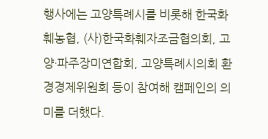행사에는 고양특례시를 비롯해 한국화훼농협, (사)한국화훼자조금협의회, 고양·파주장미연합회, 고양특례시의회 환경경제위원회 등이 참여해 캠페인의 의미를 더했다.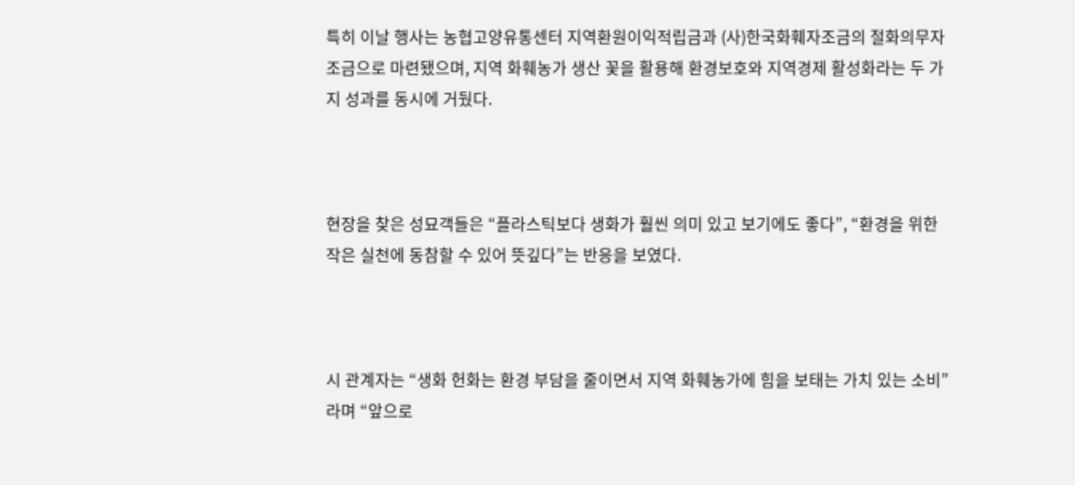특히 이날 행사는 농협고양유통센터 지역환원이익적립금과 (사)한국화훼자조금의 절화의무자조금으로 마련됐으며, 지역 화훼농가 생산 꽃을 활용해 환경보호와 지역경제 활성화라는 두 가지 성과를 동시에 거뒀다.



현장을 찾은 성묘객들은 “플라스틱보다 생화가 훨씬 의미 있고 보기에도 좋다”, “환경을 위한 작은 실천에 동참할 수 있어 뜻깊다”는 반응을 보였다.



시 관계자는 “생화 헌화는 환경 부담을 줄이면서 지역 화훼농가에 힘을 보태는 가치 있는 소비”라며 “앞으로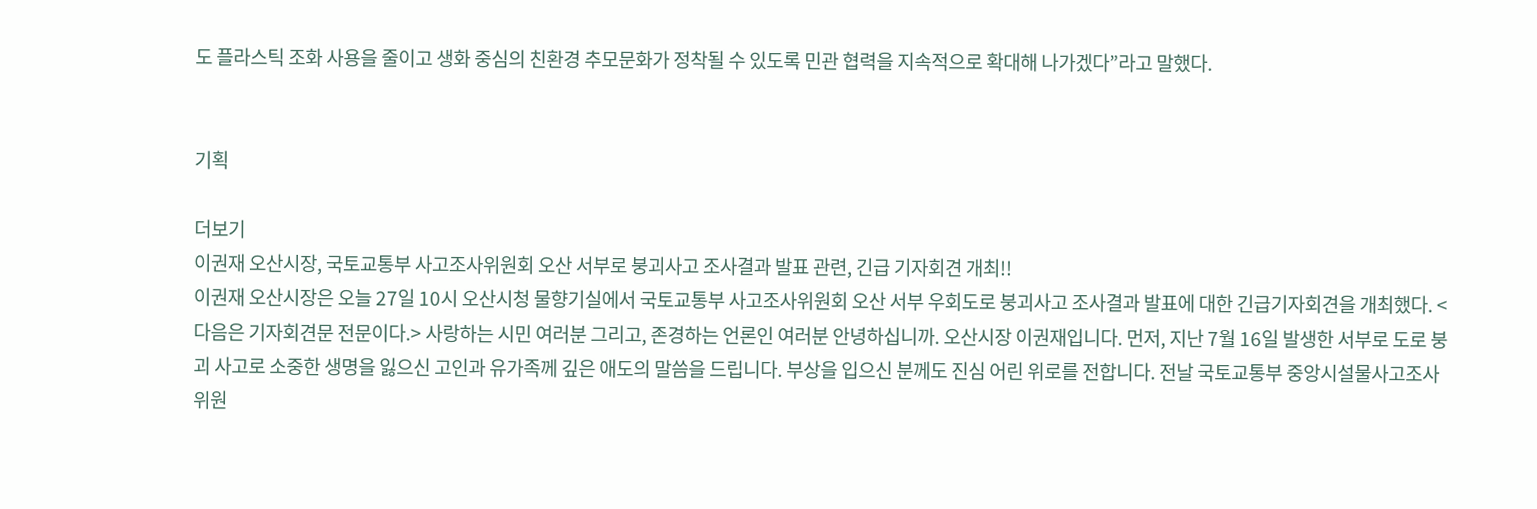도 플라스틱 조화 사용을 줄이고 생화 중심의 친환경 추모문화가 정착될 수 있도록 민관 협력을 지속적으로 확대해 나가겠다”라고 말했다.


기획

더보기
이권재 오산시장, 국토교통부 사고조사위원회 오산 서부로 붕괴사고 조사결과 발표 관련, 긴급 기자회견 개최!!
이권재 오산시장은 오늘 27일 10시 오산시청 물향기실에서 국토교통부 사고조사위원회 오산 서부 우회도로 붕괴사고 조사결과 발표에 대한 긴급기자회견을 개최했다. <다음은 기자회견문 전문이다.> 사랑하는 시민 여러분 그리고, 존경하는 언론인 여러분 안녕하십니까. 오산시장 이권재입니다. 먼저, 지난 7월 16일 발생한 서부로 도로 붕괴 사고로 소중한 생명을 잃으신 고인과 유가족께 깊은 애도의 말씀을 드립니다. 부상을 입으신 분께도 진심 어린 위로를 전합니다. 전날 국토교통부 중앙시설물사고조사위원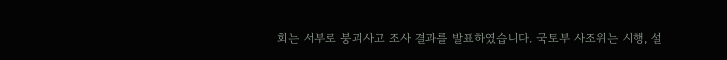회는 서부로 붕괴사고 조사 결과를 발표하였습니다. 국토부 사조위는 시행, 설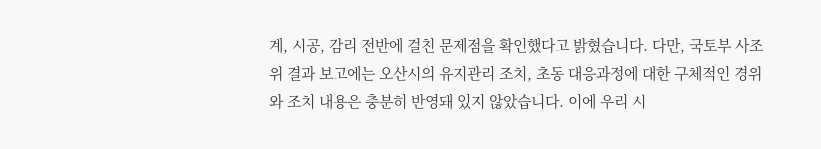계, 시공, 감리 전반에 걸친 문제점을 확인했다고 밝혔습니다. 다만, 국토부 사조위 결과 보고에는 오산시의 유지관리 조치, 초동 대응과정에 대한 구체적인 경위와 조치 내용은 충분히 반영돼 있지 않았습니다. 이에 우리 시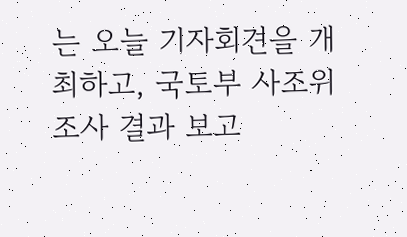는 오늘 기자회견을 개최하고, 국토부 사조위 조사 결과 보고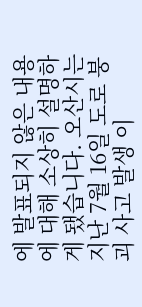에 발표되지 않은 내용에 대해 소상히 설명하게 됐습니다. 오산시는 지난 7월 16일 도로 붕괴 사고 발생 이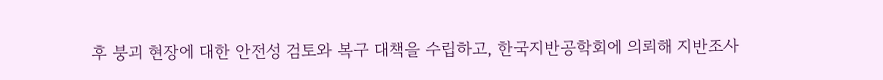후 붕괴 현장에 대한 안전성 검토와 복구 대책을 수립하고, 한국지반공학회에 의뢰해 지반조사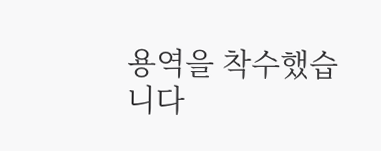용역을 착수했습니다